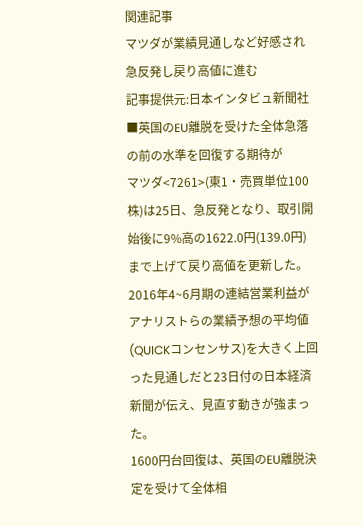関連記事
マツダが業績見通しなど好感され急反発し戻り高値に進む
記事提供元:日本インタビュ新聞社
■英国のEU離脱を受けた全体急落の前の水準を回復する期待が
マツダ<7261>(東1・売買単位100株)は25日、急反発となり、取引開始後に9%高の1622.0円(139.0円)まで上げて戻り高値を更新した。2016年4~6月期の連結営業利益がアナリストらの業績予想の平均値(QUICKコンセンサス)を大きく上回った見通しだと23日付の日本経済新聞が伝え、見直す動きが強まった。
1600円台回復は、英国のEU離脱決定を受けて全体相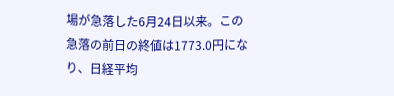場が急落した6月24日以来。この急落の前日の終値は1773.0円になり、日経平均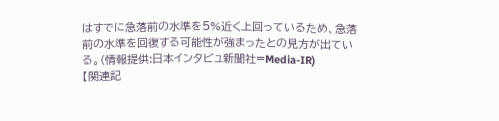はすでに急落前の水準を5%近く上回っているため、急落前の水準を回復する可能性が強まったとの見方が出ている。(情報提供:日本インタビュ新聞社=Media-IR)
【関連記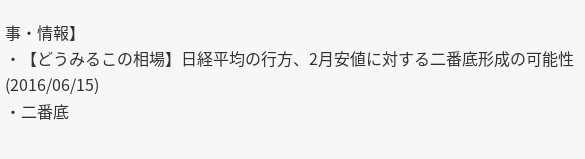事・情報】
・【どうみるこの相場】日経平均の行方、2月安値に対する二番底形成の可能性(2016/06/15)
・二番底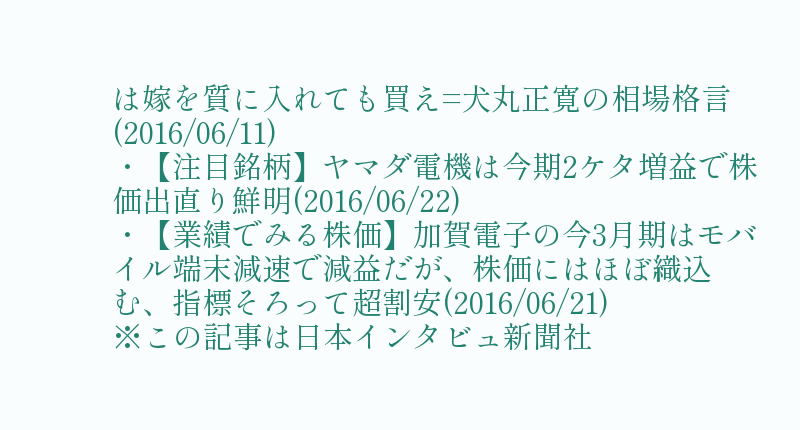は嫁を質に入れても買え=犬丸正寛の相場格言(2016/06/11)
・【注目銘柄】ヤマダ電機は今期2ケタ増益で株価出直り鮮明(2016/06/22)
・【業績でみる株価】加賀電子の今3月期はモバイル端末減速で減益だが、株価にはほぼ織込む、指標そろって超割安(2016/06/21)
※この記事は日本インタビュ新聞社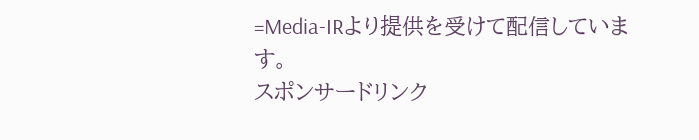=Media-IRより提供を受けて配信しています。
スポンサードリンク